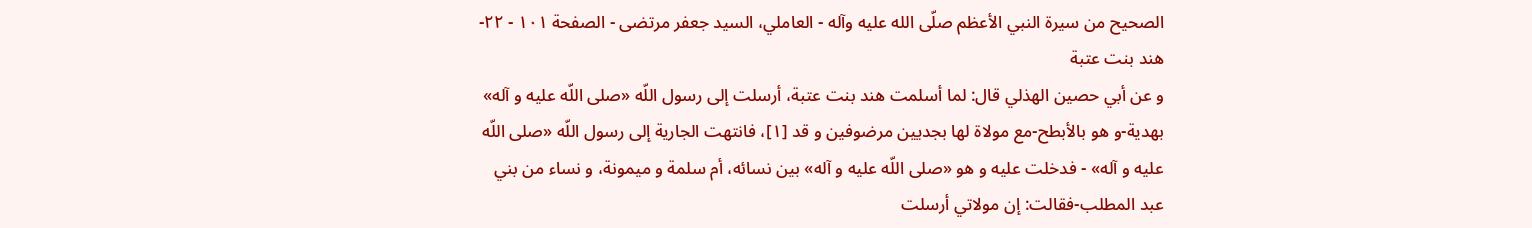الصحيح من سيرة النبي الأعظم صلّى الله عليه وآله - العاملي، السيد جعفر مرتضى - الصفحة ١٠١ - ٢٢-هند بنت عتبة
و عن أبي حصين الهذلي قال: لما أسلمت هند بنت عتبة، أرسلت إلى رسول اللّه «صلى اللّه عليه و آله» بهدية-و هو بالأبطح-مع مولاة لها بجديين مرضوفين و قد [١]، فانتهت الجارية إلى رسول اللّه «صلى اللّه عليه و آله» - فدخلت عليه و هو «صلى اللّه عليه و آله» بين نسائه، أم سلمة و ميمونة، و نساء من بني عبد المطلب-فقالت: إن مولاتي أرسلت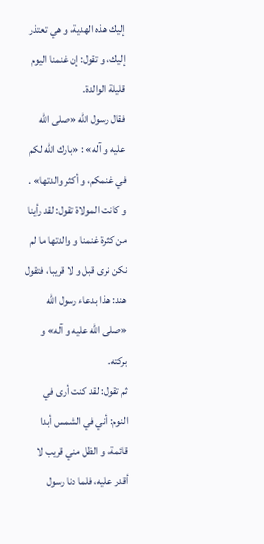إليك هذه الهدية، و هي تعتذر إليك، و تقول: إن غنمنا اليوم قليلة الوالدة.
فقال رسول اللّه «صلى اللّه عليه و آله» : «بارك اللّه لكم في غنمكم، و أكثر والدتها» .
و كانت المولاة تقول: لقد رأينا من كثرة غنمنا و والدتها ما لم نكن نرى قبل و لا قريبا، فتقول هند: هذا بدعاء رسول اللّه «صلى اللّه عليه و آله» و بركته.
ثم تقول: لقد كنت أرى في النوم: أني في الشمس أبدا قائمة، و الظل مني قريب لا أقدر عليه، فلما دنا رسول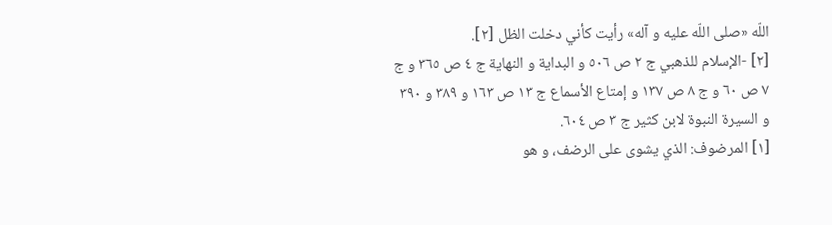اللّه «صلى اللّه عليه و آله» رأيت كأني دخلت الظل [٢].
[٢] -الإسلام للذهبي ج ٢ ص ٥٠٦ و البداية و النهاية ج ٤ ص ٣٦٥ و ج ٧ ص ٦٠ و ج ٨ ص ١٣٧ و إمتاع الأسماع ج ١٣ ص ١٦٣ و ٣٨٩ و ٣٩٠ و السيرة النبوة لابن كثير ج ٣ ص ٦٠٤.
[١] المرضوف: الذي يشوى على الرضف، و هو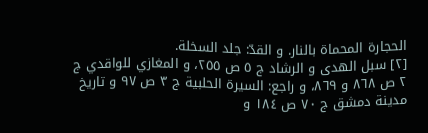الحجارة المحماة بالنار. و القدّ: جلد السخلة.
[٢] سبل الهدى و الرشاد ج ٥ ص ٢٥٥، و المغازي للواقدي ج ٢ ص ٨٦٨ و ٨٦٩، و راجع: السيرة الحلبية ج ٣ ص ٩٧ و تاريخ مدينة دمشق ج ٧٠ ص ١٨٤ و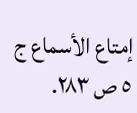إمتاع الأسماع ج ٥ ص ٢٨٣.